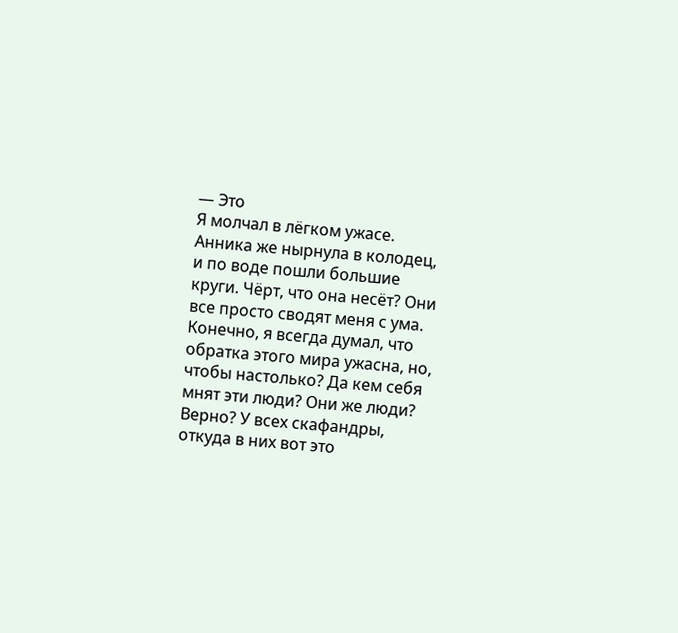— Это
Я молчал в лёгком ужасе. Анника же нырнула в колодец, и по воде пошли большие круги. Чёрт, что она несёт? Они все просто сводят меня с ума. Конечно, я всегда думал, что обратка этого мира ужасна, но, чтобы настолько? Да кем себя мнят эти люди? Они же люди? Верно? У всех скафандры, откуда в них вот это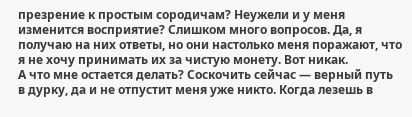презрение к простым сородичам? Неужели и у меня изменится восприятие? Слишком много вопросов. Да, я получаю на них ответы, но они настолько меня поражают, что я не хочу принимать их за чистую монету. Вот никак.
А что мне остается делать? Соскочить сейчас — верный путь в дурку, да и не отпустит меня уже никто. Когда лезешь в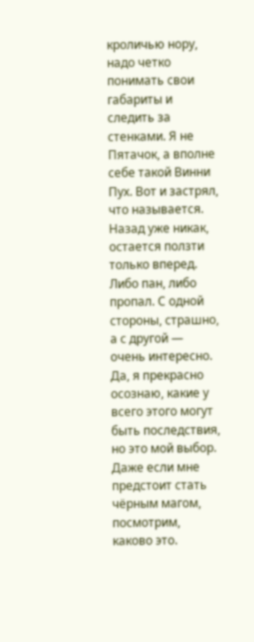кроличью нору, надо четко понимать свои габариты и следить за стенками. Я не Пятачок, а вполне себе такой Винни Пух. Вот и застрял, что называется. Назад уже никак, остается ползти только вперед. Либо пан, либо пропал. С одной стороны, страшно, а с другой — очень интересно. Да, я прекрасно осознаю, какие у всего этого могут быть последствия, но это мой выбор. Даже если мне предстоит стать чёрным магом, посмотрим, каково это.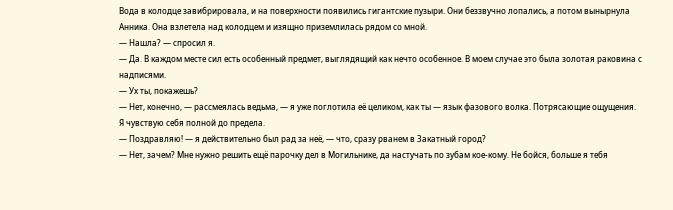Вода в колодце завибрировала, и на поверхности появились гигантские пузыри. Они беззвучно лопались, а потом вынырнула Анника. Она взлетела над колодцем и изящно приземлилась рядом со мной.
— Нашла? — спросил я.
— Да. В каждом месте сил есть особенный предмет, выглядящий как нечто особенное. В моем случае это была золотая раковина с надписями.
— Ух ты, покажешь?
— Нет, конечно, — рассмеялась ведьма, — я уже поглотила её целиком, как ты — язык фазового волка. Потрясающие ощущения. Я чувствую себя полной до предела.
— Поздравляю! — я действительно был рад за неё, — что, сразу рванем в Закатный город?
— Нет, зачем? Мне нужно решить ещё парочку дел в Могильнике, да настучать по зубам кое-кому. Не бойся, больше я тебя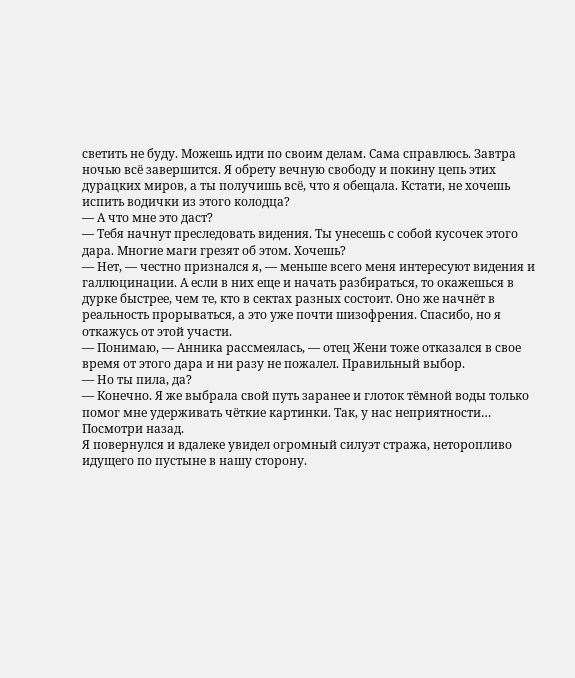светить не буду. Можешь идти по своим делам. Сама справлюсь. Завтра ночью всё завершится. Я обрету вечную свободу и покину цепь этих дурацких миров, а ты получишь всё, что я обещала. Кстати, не хочешь испить водички из этого колодца?
— А что мне это даст?
— Тебя начнут преследовать видения. Ты унесешь с собой кусочек этого дара. Многие маги грезят об этом. Хочешь?
— Нет, — честно признался я, — меньше всего меня интересуют видения и галлюцинации. А если в них еще и начать разбираться, то окажешься в дурке быстрее, чем те, кто в сектах разных состоит. Оно же начнёт в реальность прорываться, а это уже почти шизофрения. Спасибо, но я откажусь от этой участи.
— Понимаю, — Анника рассмеялась, — отец Жени тоже отказался в свое время от этого дара и ни разу не пожалел. Правильный выбор.
— Но ты пила, да?
— Конечно. Я же выбрала свой путь заранее и глоток тёмной воды только помог мне удерживать чёткие картинки. Так, у нас неприятности… Посмотри назад.
Я повернулся и вдалеке увидел огромный силуэт стража, неторопливо идущего по пустыне в нашу сторону.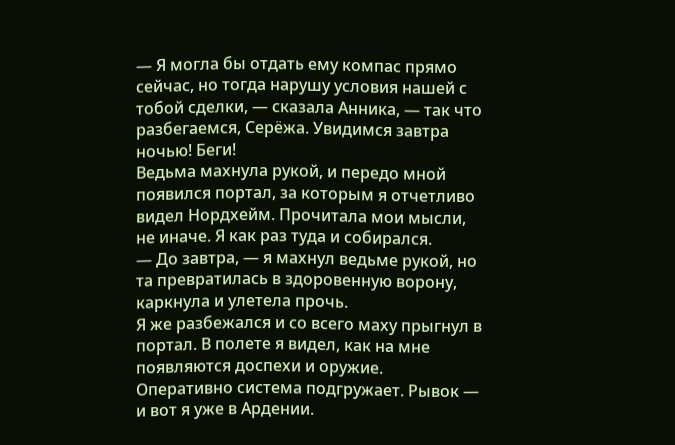— Я могла бы отдать ему компас прямо сейчас, но тогда нарушу условия нашей с тобой сделки, — сказала Анника, — так что разбегаемся, Серёжа. Увидимся завтра ночью! Беги!
Ведьма махнула рукой, и передо мной появился портал, за которым я отчетливо видел Нордхейм. Прочитала мои мысли, не иначе. Я как раз туда и собирался.
— До завтра, — я махнул ведьме рукой, но та превратилась в здоровенную ворону, каркнула и улетела прочь.
Я же разбежался и со всего маху прыгнул в портал. В полете я видел, как на мне появляются доспехи и оружие. Оперативно система подгружает. Рывок — и вот я уже в Ардении.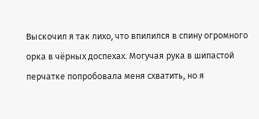Выскочил я так лихо, что впилился в спину огромного орка в чёрных доспехах. Могучая рука в шипастой перчатке попробовала меня схватить, но я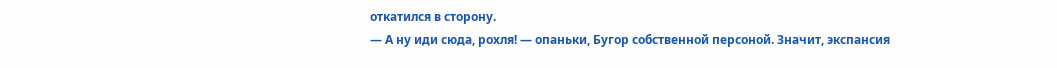откатился в сторону.
— А ну иди сюда, рохля! — опаньки, Бугор собственной персоной. Значит, экспансия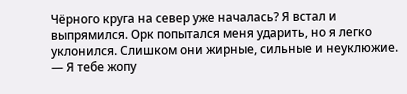Чёрного круга на север уже началась? Я встал и выпрямился. Орк попытался меня ударить, но я легко уклонился. Слишком они жирные, сильные и неуклюжие.
— Я тебе жопу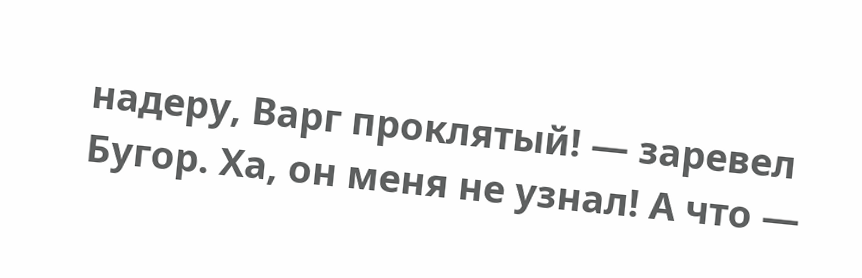надеру, Варг проклятый! — заревел Бугор. Ха, он меня не узнал! А что —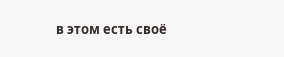в этом есть своё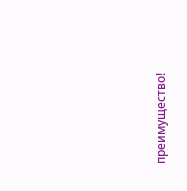преимущество!